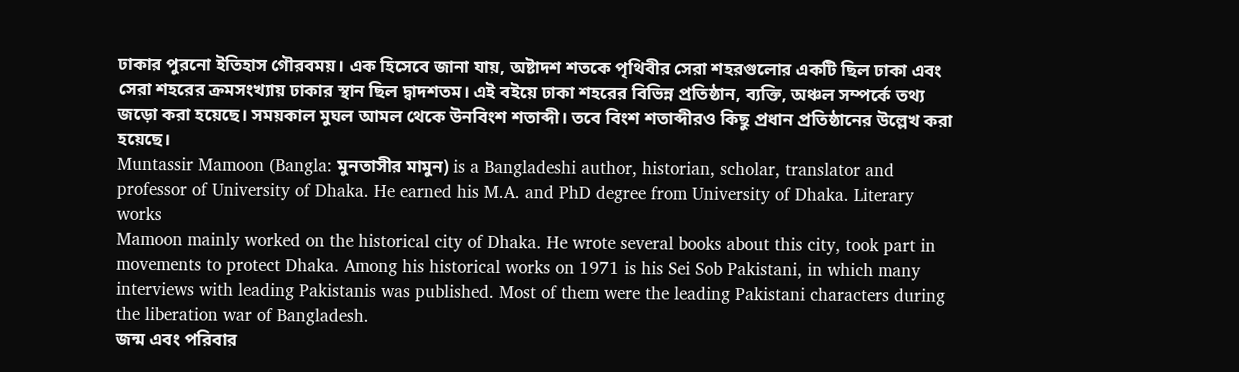ঢাকার পুরনো ইতিহাস গৌরবময়। এক হিসেবে জানা যায়, অষ্টাদশ শতকে পৃথিবীর সেরা শহরগুলোর একটি ছিল ঢাকা এবং সেরা শহরের ক্রমসংখ্যায় ঢাকার স্থান ছিল দ্বাদশতম। এই বইয়ে ঢাকা শহরের বিভিন্ন প্রতিষ্ঠান, ব্যক্তি, অঞ্চল সম্পর্কে তথ্য জড়ো করা হয়েছে। সময়কাল মুঘল আমল থেকে উনবিংশ শতাব্দী। তবে বিংশ শতাব্দীরও কিছু প্রধান প্রতিষ্ঠানের উল্লেখ করা হয়েছে।
Muntassir Mamoon (Bangla: মুনতাসীর মামুন) is a Bangladeshi author, historian, scholar, translator and professor of University of Dhaka. He earned his M.A. and PhD degree from University of Dhaka. Literary works
Mamoon mainly worked on the historical city of Dhaka. He wrote several books about this city, took part in movements to protect Dhaka. Among his historical works on 1971 is his Sei Sob Pakistani, in which many interviews with leading Pakistanis was published. Most of them were the leading Pakistani characters during the liberation war of Bangladesh.
জন্ম এবং পরিবার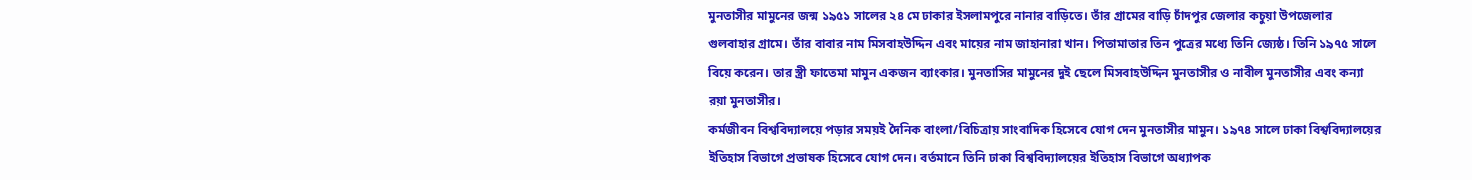মুনতাসীর মামুনের জন্ম ১৯৫১ সালের ২৪ মে ঢাকার ইসলামপুরে নানার বাড়িতে। তাঁর গ্রামের বাড়ি চাঁদপুর জেলার কচুয়া উপজেলার গুলবাহার গ্রামে। তাঁর বাবার নাম মিসবাহউদ্দিন এবং মায়ের নাম জাহানারা খান। পিতামাতার তিন পুত্রের মধ্যে তিনি জ্যেষ্ঠ। তিনি ১৯৭৫ সালে বিয়ে করেন। তার স্ত্রী ফাতেমা মামুন একজন ব্যাংকার। মুনতাসির মামুনের দুই ছেলে মিসবাহউদ্দিন মুনতাসীর ও নাবীল মুনতাসীর এবং কন্যা রয়া মুনতাসীর।
কর্মজীবন বিশ্ববিদ্যালয়ে পড়ার সময়ই দৈনিক বাংলা/বিচিত্রায় সাংবাদিক হিসেবে যোগ দেন মুনতাসীর মামুন। ১৯৭৪ সালে ঢাকা বিশ্ববিদ্যালয়ের ইতিহাস বিভাগে প্রভাষক হিসেবে যোগ দেন। বর্তমানে তিনি ঢাকা বিশ্ববিদ্যালয়ের ইতিহাস বিভাগে অধ্যাপক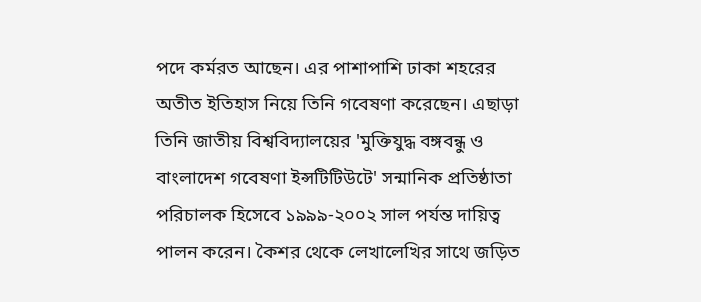পদে কর্মরত আছেন। এর পাশাপাশি ঢাকা শহরের অতীত ইতিহাস নিয়ে তিনি গবেষণা করেছেন। এছাড়া তিনি জাতীয় বিশ্ববিদ্যালয়ের 'মুক্তিযুদ্ধ বঙ্গবন্ধু ও বাংলাদেশ গবেষণা ইন্সটিটিউটে' সন্মানিক প্রতিষ্ঠাতা পরিচালক হিসেবে ১৯৯৯-২০০২ সাল পর্যন্ত দায়িত্ব পালন করেন। কৈশর থেকে লেখালেখির সাথে জড়িত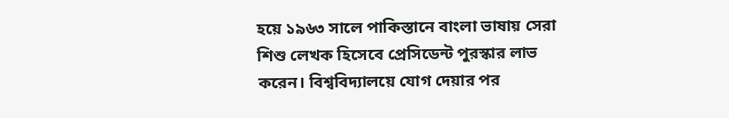হয়ে ১৯৬৩ সালে পাকিস্তানে বাংলা ভাষায় সেরা শিশু লেখক হিসেবে প্রেসিডেন্ট পুরস্কার লাভ করেন। বিশ্ববিদ্যালয়ে যোগ দেয়ার পর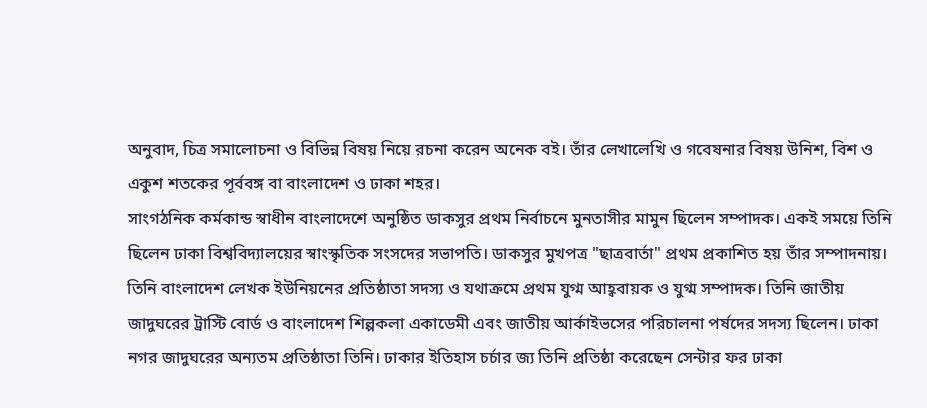অনুবাদ, চিত্র সমালোচনা ও বিভিন্ন বিষয় নিয়ে রচনা করেন অনেক বই। তাঁর লেখালেখি ও গবেষনার বিষয় উনিশ, বিশ ও একুশ শতকের পূর্ববঙ্গ বা বাংলাদেশ ও ঢাকা শহর।
সাংগঠনিক কর্মকান্ড স্বাধীন বাংলাদেশে অনুষ্ঠিত ডাকসুর প্রথম নির্বাচনে মুনতাসীর মামুন ছিলেন সম্পাদক। একই সময়ে তিনি ছিলেন ঢাকা বিশ্ববিদ্যালয়ের স্বাংস্কৃতিক সংসদের সভাপতি। ডাকসুর মুখপত্র "ছাত্রবার্তা" প্রথম প্রকাশিত হয় তাঁর সম্পাদনায়। তিনি বাংলাদেশ লেখক ইউনিয়নের প্রতিষ্ঠাতা সদস্য ও যথাক্রমে প্রথম যুগ্ম আহ্ববায়ক ও যুগ্ম সম্পাদক। তিনি জাতীয় জাদুঘরের ট্রাস্টি বোর্ড ও বাংলাদেশ শিল্পকলা একাডেমী এবং জাতীয় আর্কাইভসের পরিচালনা পর্ষদের সদস্য ছিলেন। ঢাকা নগর জাদুঘরের অন্যতম প্রতিষ্ঠাতা তিনি। ঢাকার ইতিহাস চর্চার জ্য তিনি প্রতিষ্ঠা করেছেন সেন্টার ফর ঢাকা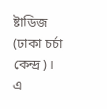ষ্টাডিজ (ঢাকা চর্চা কেন্দ্র)। এ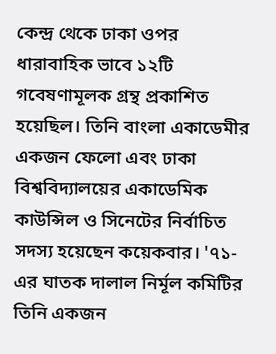কেন্দ্র থেকে ঢাকা ওপর ধারাবাহিক ভাবে ১২টি গবেষণামূলক গ্রন্থ প্রকাশিত হয়েছিল। তিনি বাংলা একাডেমীর একজন ফেলো এবং ঢাকা বিশ্ববিদ্যালয়ের একাডেমিক কাউন্সিল ও সিনেটের নির্বাচিত সদস্য হয়েছেন কয়েকবার। '৭১-এর ঘাতক দালাল নির্মূল কমিটির তিনি একজন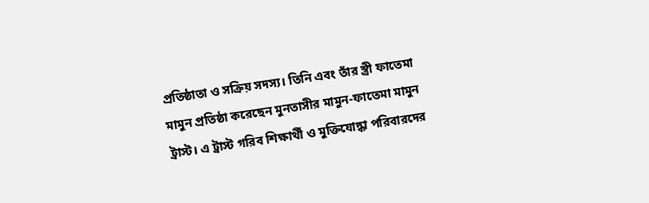প্রতিষ্ঠাতা ও সক্রিয় সদস্য। তিনি এবং তাঁর স্ত্রী ফাতেমা মামুন প্রতিষ্ঠা করেছেন মুনতাসীর মামুন-ফাতেমা মামুন ট্রাস্ট। এ ট্রাস্ট গরিব শিক্ষার্থী ও মুক্তিযোদ্ধা পরিবারদের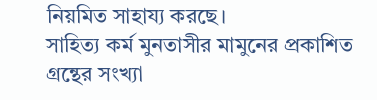নিয়মিত সাহায্য করছে।
সাহিত্য কর্ম মুনতাসীর মামুনের প্রকাশিত গ্রন্থের সংখ্যা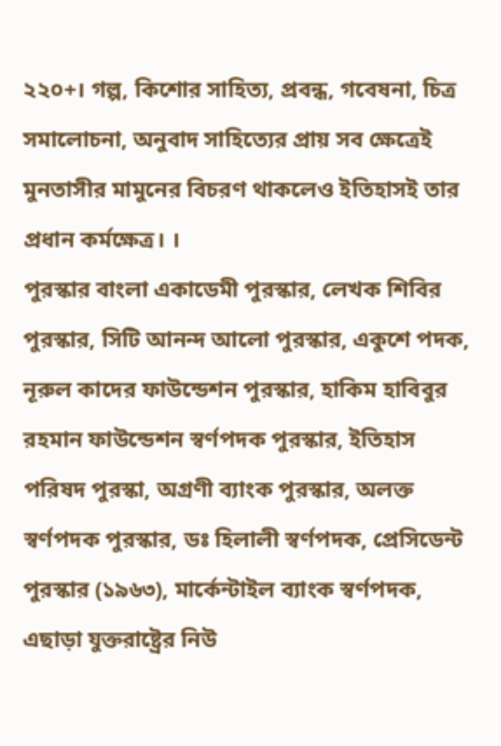২২০+। গল্প, কিশোর সাহিত্য, প্রবন্ধ, গবেষনা, চিত্র সমালোচনা, অনুবাদ সাহিত্যের প্রায় সব ক্ষেত্রেই মুনতাসীর মামুনের বিচরণ থাকলেও ইতিহাসই তার প্রধান কর্মক্ষেত্র। ।
পুরস্কার বাংলা একাডেমী পুরস্কার, লেখক শিবির পুরস্কার, সিটি আনন্দ আলো পুরস্কার, একুশে পদক, নূরুল কাদের ফাউন্ডেশন পুরস্কার, হাকিম হাবিবুর রহমান ফাউন্ডেশন স্বর্ণপদক পুরস্কার, ইতিহাস পরিষদ পুরস্কা, অগ্রণী ব্যাংক পুরস্কার, অলক্ত স্বর্ণপদক পুরস্কার, ডঃ হিলালী স্বর্ণপদক, প্রেসিডেন্ট পুরস্কার (১৯৬৩), মার্কেন্টাইল ব্যাংক স্বর্ণপদক, এছাড়া যুক্তরাষ্ট্রের নিউ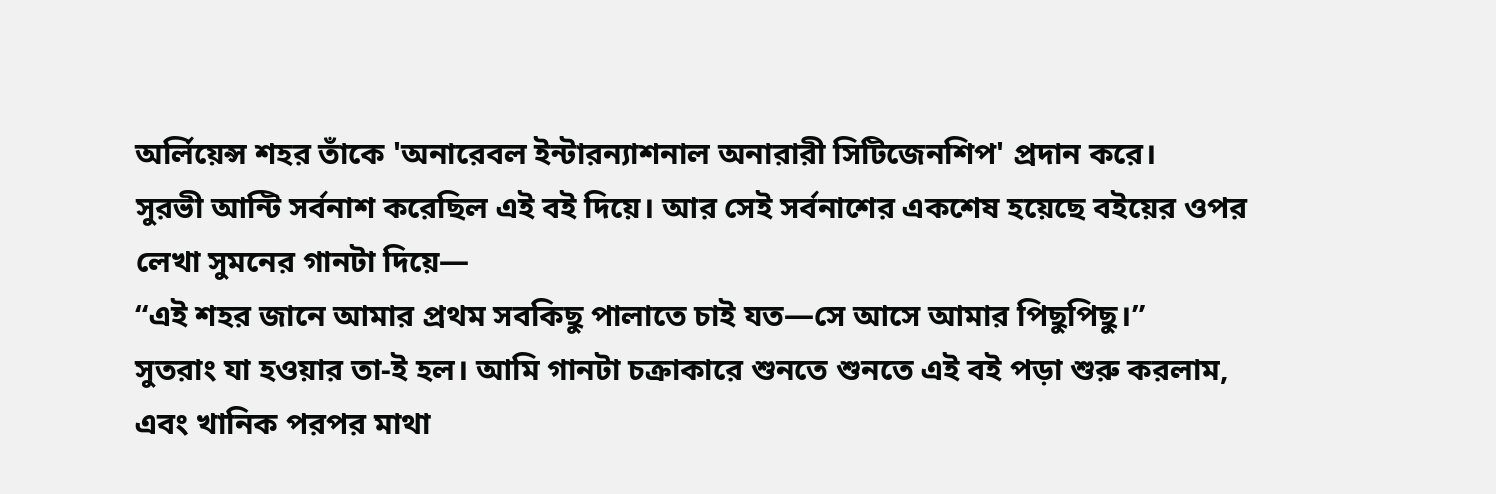অর্লিয়েন্স শহর তাঁকে 'অনারেবল ইন্টারন্যাশনাল অনারারী সিটিজেনশিপ' প্রদান করে।
সুরভী আন্টি সর্বনাশ করেছিল এই বই দিয়ে। আর সেই সর্বনাশের একশেষ হয়েছে বইয়ের ওপর লেখা সুমনের গানটা দিয়ে—
“এই শহর জানে আমার প্রথম সবকিছু পালাতে চাই যত—সে আসে আমার পিছুপিছু।”
সুতরাং যা হওয়ার তা-ই হল। আমি গানটা চক্রাকারে শুনতে শুনতে এই বই পড়া শুরু করলাম, এবং খানিক পরপর মাথা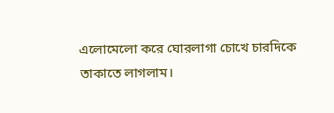এলোমেলো করে ঘোরলাগা চোখে চারদিকে তাকাতে লাগলাম।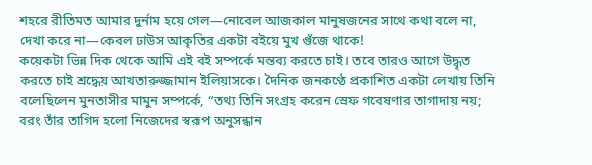শহরে রীতিমত আমার দুর্নাম হয়ে গেল—নোবেল আজকাল মানুষজনের সাথে কথা বলে না, দেখা করে না—কেবল ঢাউস আকৃতির একটা বইয়ে মুখ গুঁজে থাকে!
কয়েকটা ভিন্ন দিক থেকে আমি এই বই সম্পর্কে মন্তব্য করতে চাই। তবে তারও আগে উদ্ধৃত করতে চাই শ্রদ্ধেয় আখতারুজ্জামান ইলিয়াসকে। দৈনিক জনকণ্ঠে প্রকাশিত একটা লেখায় তিনি বলেছিলেন মুনতাসীর মামুন সম্পর্কে, “তথ্য তিনি সংগ্রহ করেন স্রেফ গবেষণার তাগাদায় নয়; বরং তাঁর তাগিদ হলো নিজেদের স্বরূপ অনুসন্ধান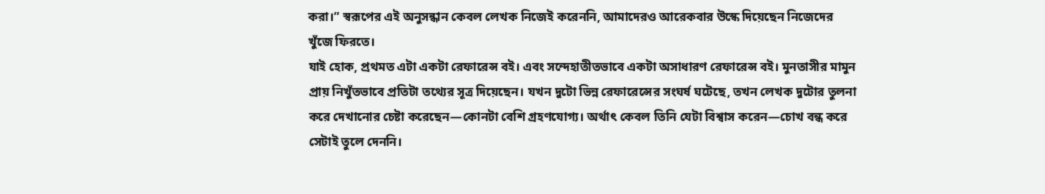করা।” স্বরূপের এই অনুসন্ধান কেবল লেখক নিজেই করেননি, আমাদেরও আরেকবার উস্কে দিয়েছেন নিজেদের খুঁজে ফিরতে।
যাই হোক, প্রথমত এটা একটা রেফারেন্স বই। এবং সন্দেহাতীতভাবে একটা অসাধারণ রেফারেন্স বই। মুনতাসীর মামুন প্রায় নিখুঁতভাবে প্রতিটা তথ্যের সূত্র দিয়েছেন। যখন দুটো ভিন্ন রেফারেন্সের সংঘর্ষ ঘটেছে, তখন লেখক দুটোর তুলনা করে দেখানোর চেষ্টা করেছেন—কোনটা বেশি গ্রহণযোগ্য। অর্থাৎ কেবল তিনি যেটা বিশ্বাস করেন—চোখ বন্ধ করে সেটাই তুলে দেননি।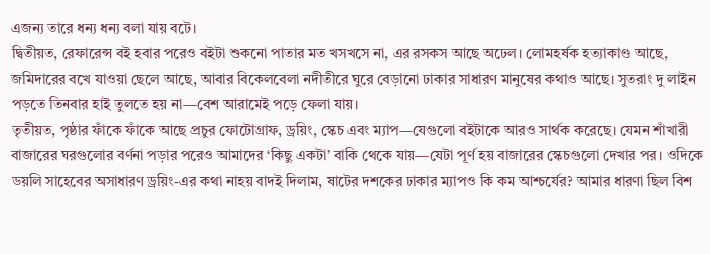এজন্য তারে ধন্য ধন্য বলা যায় বটে।
দ্বিতীয়ত, রেফারেন্স বই হবার পরেও বইটা শুকনো পাতার মত খসখসে না, এর রসকস আছে অঢেল। লোমহর্ষক হত্যাকাণ্ড আছে, জমিদারের বখে যাওয়া ছেলে আছে, আবার বিকেলবেলা নদীতীরে ঘুরে বেড়ানো ঢাকার সাধারণ মানুষের কথাও আছে। সুতরাং দু লাইন পড়তে তিনবার হাই তুলতে হয় না—বেশ আরামেই পড়ে ফেলা যায়।
তৃতীয়ত, পৃষ্ঠার ফাঁকে ফাঁকে আছে প্রচুর ফোটোগ্রাফ, ড্রয়িং, স্কেচ এবং ম্যাপ—যেগুলো বইটাকে আরও সার্থক করেছে। যেমন শাঁখারী বাজারের ঘরগুলোর বর্ণনা পড়ার পরেও আমাদের ‘কিছু একটা’ বাকি থেকে যায়—যেটা পূর্ণ হয় বাজারের স্কেচগুলো দেখার পর। ওদিকে ডয়লি সাহেবের অসাধারণ ড্রয়িং-এর কথা নাহয় বাদই দিলাম, ষাটের দশকের ঢাকার ম্যাপও কি কম আশ্চর্যের? আমার ধারণা ছিল বিশ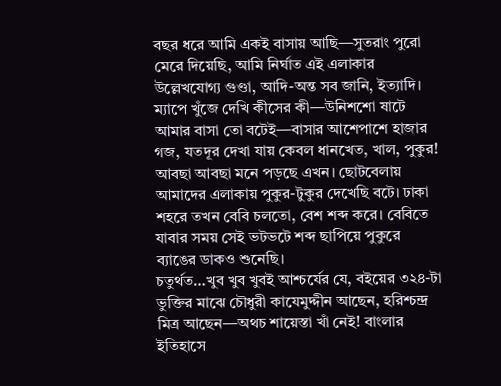বছর ধরে আমি একই বাসায় আছি—সুতরাং পুরো মেরে দিয়েছি, আমি নির্ঘাত এই এলাকার উল্লেখযোগ্য গুণ্ডা, আদি-অন্ত সব জানি, ইত্যাদি। ম্যাপে খুঁজে দেখি কীসের কী—উনিশশো ষাটে আমার বাসা তো বটেই—বাসার আশেপাশে হাজার গজ, যতদূর দেখা যায় কেবল ধানখেত, খাল, পুকুর!
আবছা আবছা মনে পড়ছে এখন। ছোটবেলায় আমাদের এলাকায় পুকুর-টুকুর দেখেছি বটে। ঢাকা শহরে তখন বেবি চলতো, বেশ শব্দ করে। বেবিতে যাবার সময় সেই ভটভটে শব্দ ছাপিয়ে পুকুরে ব্যাঙের ডাকও শুনেছি।
চতুর্থত…খুব খুব খুবই আশ্চর্যের যে, বইয়ের ৩২৪-টা ভুক্তির মাঝে চৌধুরী কাযেমুদ্দীন আছেন, হরিশ্চন্দ্র মিত্র আছেন—অথচ শায়েস্তা খাঁ নেই! বাংলার ইতিহাসে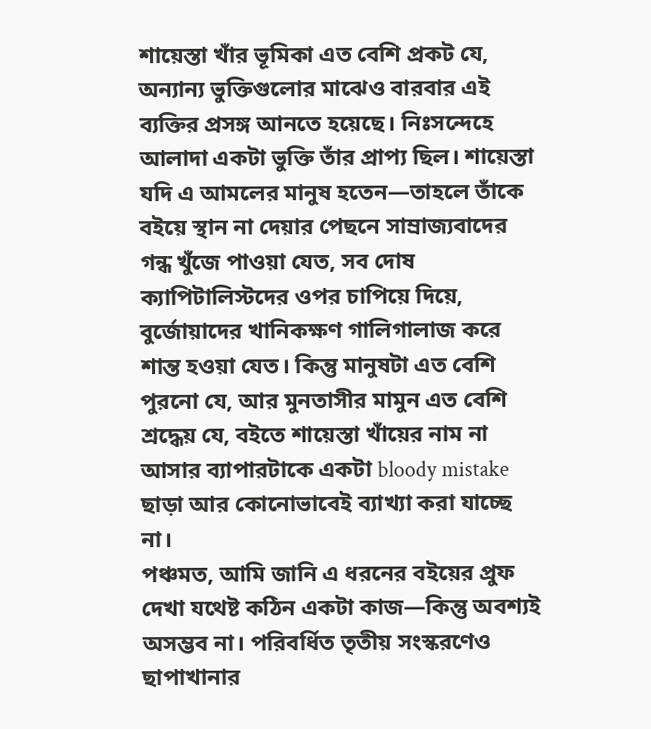শায়েস্তা খাঁর ভূমিকা এত বেশি প্রকট যে, অন্যান্য ভুক্তিগুলোর মাঝেও বারবার এই ব্যক্তির প্রসঙ্গ আনতে হয়েছে। নিঃসন্দেহে আলাদা একটা ভুক্তি তাঁর প্রাপ্য ছিল। শায়েস্তা যদি এ আমলের মানুষ হতেন—তাহলে তাঁকে বইয়ে স্থান না দেয়ার পেছনে সাম্রাজ্যবাদের গন্ধ খুঁজে পাওয়া যেত, সব দোষ ক্যাপিটালিস্টদের ওপর চাপিয়ে দিয়ে, বুর্জোয়াদের খানিকক্ষণ গালিগালাজ করে শান্ত হওয়া যেত। কিন্তু মানুষটা এত বেশি পুরনো যে, আর মুনতাসীর মামুন এত বেশি শ্রদ্ধেয় যে, বইতে শায়েস্তা খাঁয়ের নাম না আসার ব্যাপারটাকে একটা bloody mistake ছাড়া আর কোনোভাবেই ব্যাখ্যা করা যাচ্ছে না।
পঞ্চমত, আমি জানি এ ধরনের বইয়ের প্রুফ দেখা যথেষ্ট কঠিন একটা কাজ—কিন্তু অবশ্যই অসম্ভব না। পরিবর্ধিত তৃতীয় সংস্করণেও ছাপাখানার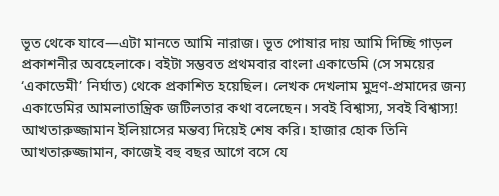ভূত থেকে যাবে—এটা মানতে আমি নারাজ। ভূত পোষার দায় আমি দিচ্ছি গাড়ল প্রকাশনীর অবহেলাকে। বইটা সম্ভবত প্রথমবার বাংলা একাডেমি (সে সময়ের ‘একাডেমী’ নির্ঘাত) থেকে প্রকাশিত হয়েছিল। লেখক দেখলাম মুদ্রণ-প্রমাদের জন্য একাডেমির আমলাতান্ত্রিক জটিলতার কথা বলেছেন। সবই বিশ্বাস্য, সবই বিশ্বাস্য!
আখতারুজ্জামান ইলিয়াসের মন্তব্য দিয়েই শেষ করি। হাজার হোক তিনি আখতারুজ্জামান, কাজেই বহু বছর আগে বসে যে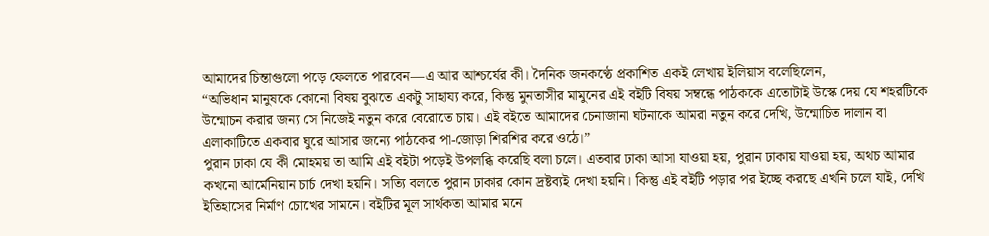আমাদের চিন্তাগুলো পড়ে ফেলতে পারবেন—এ আর আশ্চর্যের কী। দৈনিক জনকণ্ঠে প্রকাশিত একই লেখায় ইলিয়াস বলেছিলেন,
“অভিধান মানুষকে কোনো বিষয় বুঝতে একটু সাহায্য করে, কিন্তু মুনতাসীর মামুনের এই বইটি বিষয় সম্বন্ধে পাঠককে এতোটাই উস্কে দেয় যে শহরটিকে উন্মোচন করার জন্য সে নিজেই নতুন করে বেরোতে চায়। এই বইতে আমাদের চেনাজানা ঘটনাকে আমরা নতুন করে দেখি, উন্মোচিত দালান বা এলাকাটিতে একবার ঘুরে আসার জন্যে পাঠকের পা-জোড়া শিরশির করে ওঠে।”
পুরান ঢাকা যে কী মোহময় তা আমি এই বইটা পড়েই উপলব্ধি করেছি বলা চলে। এতবার ঢাকা আসা যাওয়া হয়, পুরান ঢাকায় যাওয়া হয়, অথচ আমার কখনো আর্মেনিয়ান চার্চ দেখা হয়নি। সত্যি বলতে পুরান ঢাকার কোন দ্রষ্টব্যই দেখা হয়নি। কিন্তু এই বইটি পড়ার পর ইচ্ছে করছে এখনি চলে যাই, দেখি ইতিহাসের নির্মাণ চোখের সামনে। বইটির মূল সার্থকতা আমার মনে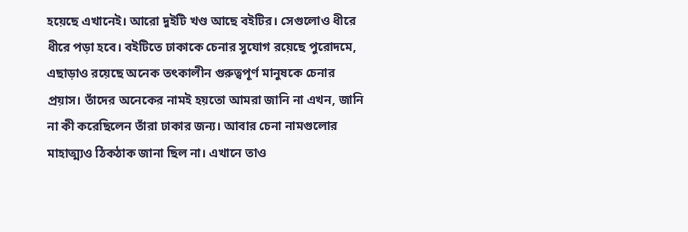হয়েছে এখানেই। আরো দুইটি খণ্ড আছে বইটির। সেগুলোও ধীরে ধীরে পড়া হবে। বইটিতে ঢাকাকে চেনার সুযোগ রয়েছে পুরোদমে, এছাড়াও রয়েছে অনেক তৎকালীন গুরুত্বপূর্ণ মানুষকে চেনার প্রয়াস। তাঁদের অনেকের নামই হয়তো আমরা জানি না এখন, জানি না কী করেছিলেন তাঁরা ঢাকার জন্য। আবার চেনা নামগুলোর মাহাত্ম্যও ঠিকঠাক জানা ছিল না। এখানে তাও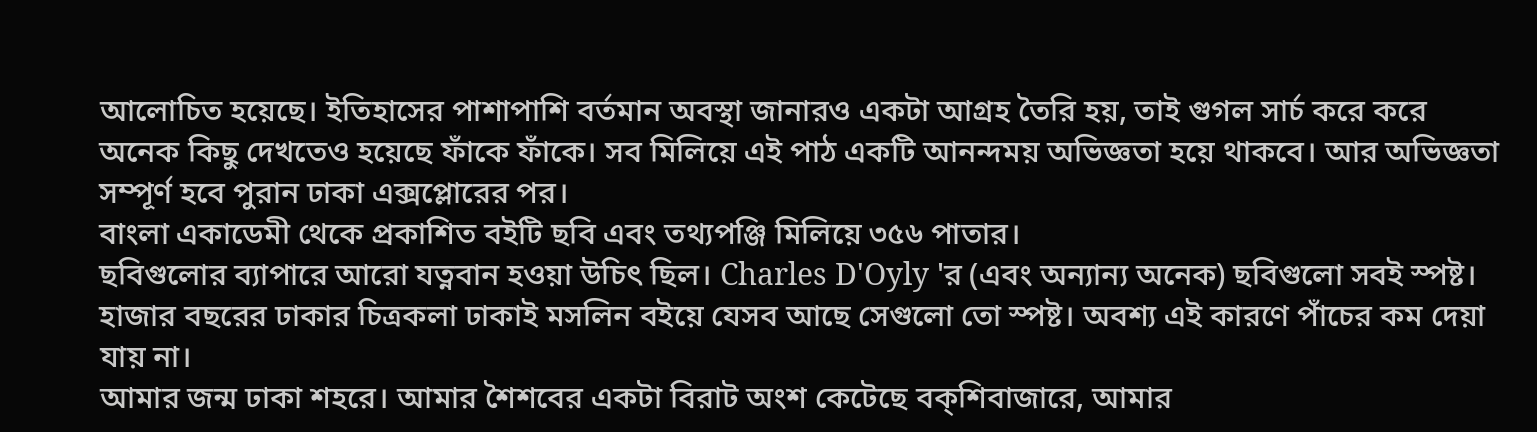আলোচিত হয়েছে। ইতিহাসের পাশাপাশি বর্তমান অবস্থা জানারও একটা আগ্রহ তৈরি হয়, তাই গুগল সার্চ করে করে অনেক কিছু দেখতেও হয়েছে ফাঁকে ফাঁকে। সব মিলিয়ে এই পাঠ একটি আনন্দময় অভিজ্ঞতা হয়ে থাকবে। আর অভিজ্ঞতা সম্পূর্ণ হবে পুরান ঢাকা এক্সপ্লোরের পর।
বাংলা একাডেমী থেকে প্রকাশিত বইটি ছবি এবং তথ্যপঞ্জি মিলিয়ে ৩৫৬ পাতার।
ছবিগুলোর ব্যাপারে আরো যত্নবান হওয়া উচিৎ ছিল। Charles D'Oyly 'র (এবং অন্যান্য অনেক) ছবিগুলো সবই স্পষ্ট। হাজার বছরের ঢাকার চিত্রকলা ঢাকাই মসলিন বইয়ে যেসব আছে সেগুলো তো স্পষ্ট। অবশ্য এই কারণে পাঁচের কম দেয়া যায় না।
আমার জন্ম ঢাকা শহরে। আমার শৈশবের একটা বিরাট অংশ কেটেছে বক্শিবাজারে, আমার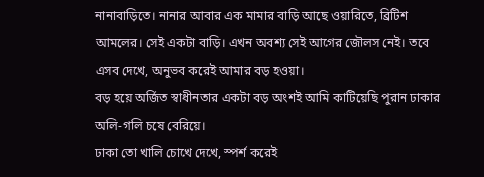নানাবাড়িতে। নানার আবার এক মামার বাড়ি আছে ওয়ারিতে, ব্রিটিশ আমলের। সেই একটা বাড়ি। এখন অবশ্য সেই আগের জৌলস নেই। তবে এসব দেখে, অনুভব করেই আমার বড় হওয়া।
বড় হয়ে অর্জিত স্বাধীনতার একটা বড় অংশই আমি কাটিয়েছি পুরান ঢাকার অলি-গলি চষে বেরিয়ে।
ঢাকা তো খালি চোখে দেখে, স্পর্শ করেই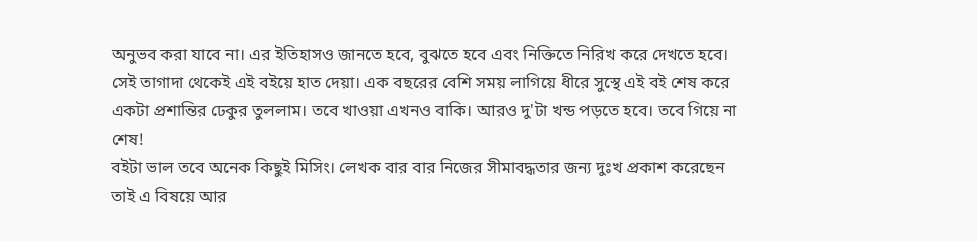অনুভব করা যাবে না। এর ইতিহাসও জানতে হবে, বুঝতে হবে এবং নিক্তিতে নিরিখ করে দেখতে হবে। সেই তাগাদা থেকেই এই বইয়ে হাত দেয়া। এক বছরের বেশি সময় লাগিয়ে ধীরে সুস্থে এই বই শেষ করে একটা প্রশান্তির ঢেকুর তুললাম। তবে খাওয়া এখনও বাকি। আরও দু'টা খন্ড পড়তে হবে। তবে গিয়ে না শেষ!
বইটা ভাল তবে অনেক কিছুই মিসিং। লেখক বার বার নিজের সীমাবদ্ধতার জন্য দুঃখ প্রকাশ করেছেন তাই এ বিষয়ে আর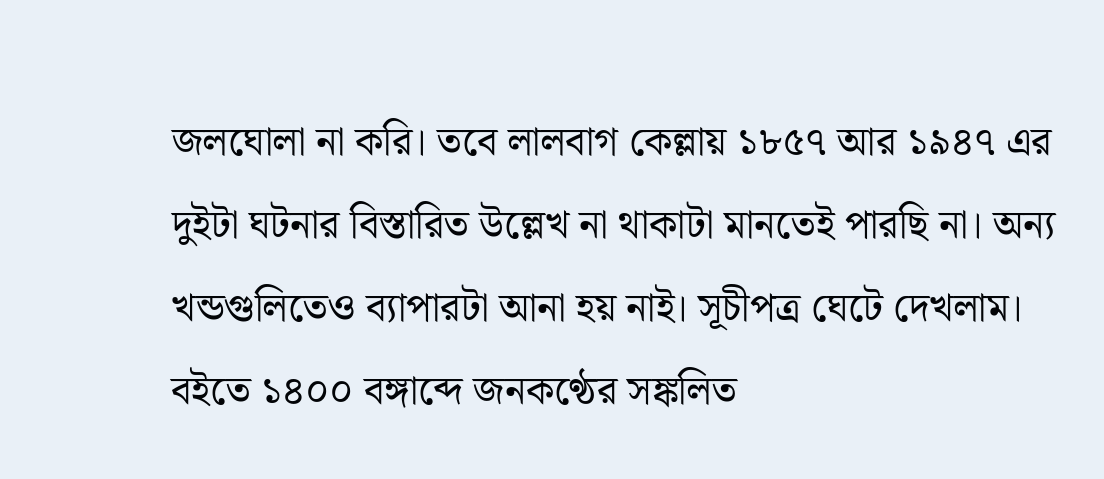জলঘোলা না করি। তবে লালবাগ কেল্লায় ১৮৫৭ আর ১৯৪৭ এর দুইটা ঘটনার বিস্তারিত উল্লেখ না থাকাটা মানতেই পারছি না। অন্য খন্ডগুলিতেও ব্যাপারটা আনা হয় নাই। সূচীপত্র ঘেটে দেখলাম। বইতে ১৪০০ বঙ্গাব্দে জনকণ্ঠের সঙ্কলিত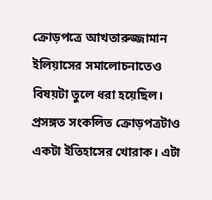ক্রোড়পত্রে আখতারুজ্জামান ইলিয়াসের সমালোচনাতেও বিষয়টা তুলে ধরা হয়েছিল।
প্রসঙ্গত সংকলিত ক্রোড়পত্রটাও একটা ইতিহাসের খোরাক। এটা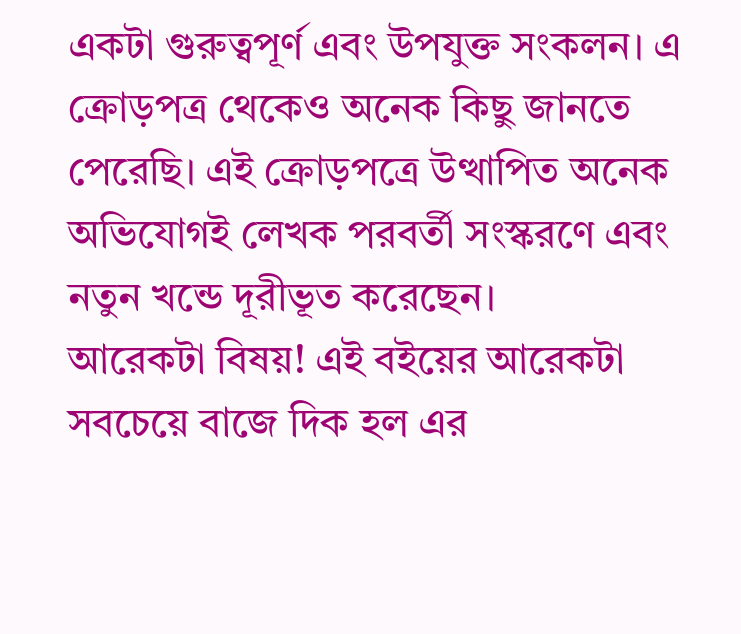একটা গুরুত্বপূর্ণ এবং উপযুক্ত সংকলন। এ ক্রোড়পত্র থেকেও অনেক কিছু জানতে পেরেছি। এই ক্রোড়পত্রে উত্থাপিত অনেক অভিযোগই লেখক পরবর্তী সংস্করণে এবং নতুন খন্ডে দূরীভূত করেছেন।
আরেকটা বিষয়! এই বইয়ের আরেকটা সবচেয়ে বাজে দিক হল এর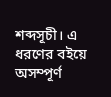শব্দসূচী। এ ধরণের বইয়ে অসম্পূর্ণ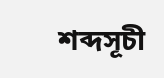শব্দসূচী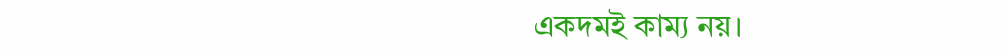একদমই কাম্য নয়।